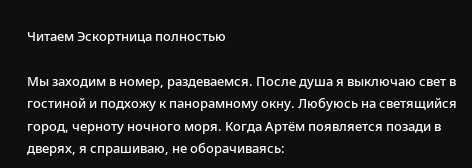Читаем Эскортница полностью

Мы заходим в номер, раздеваемся. После душа я выключаю свет в гостиной и подхожу к панорамному окну. Любуюсь на светящийся город, черноту ночного моря. Когда Артём появляется позади в дверях, я спрашиваю, не оборачиваясь: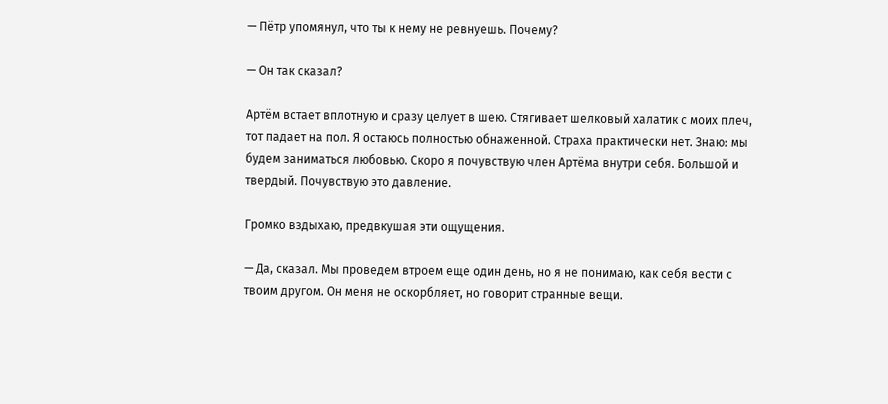— Пётр упомянул, что ты к нему не ревнуешь. Почему?

— Он так сказал?

Артём встает вплотную и сразу целует в шею. Стягивает шелковый халатик с моих плеч, тот падает на пол. Я остаюсь полностью обнаженной. Страха практически нет. Знаю: мы будем заниматься любовью. Скоро я почувствую член Артёма внутри себя. Большой и твердый. Почувствую это давление.

Громко вздыхаю, предвкушая эти ощущения.

— Да, сказал. Мы проведем втроем еще один день, но я не понимаю, как себя вести с твоим другом. Он меня не оскорбляет, но говорит странные вещи.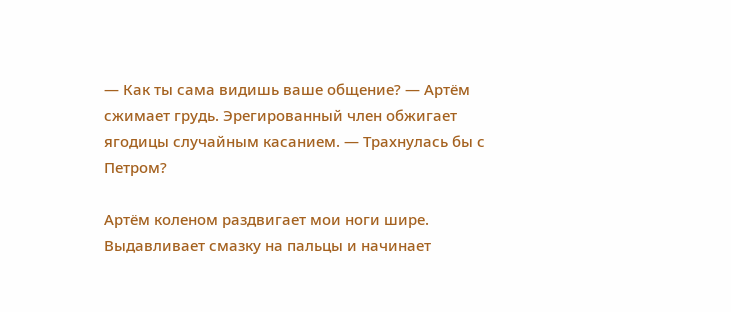— Как ты сама видишь ваше общение? — Артём сжимает грудь. Эрегированный член обжигает ягодицы случайным касанием. — Трахнулась бы с Петром?

Артём коленом раздвигает мои ноги шире. Выдавливает смазку на пальцы и начинает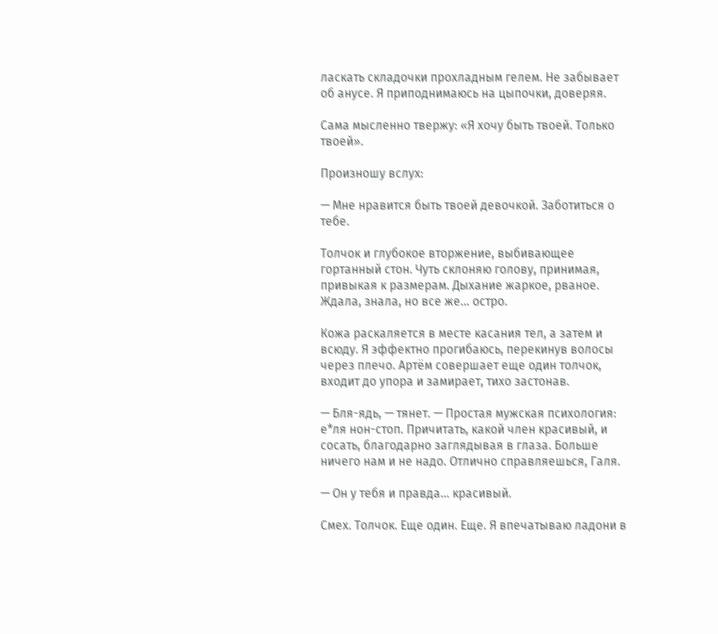ласкать складочки прохладным гелем. Не забывает об анусе. Я приподнимаюсь на цыпочки, доверяя.

Сама мысленно твержу: «Я хочу быть твоей. Только твоей».

Произношу вслух:

— Мне нравится быть твоей девочкой. Заботиться о тебе.

Толчок и глубокое вторжение, выбивающее гортанный стон. Чуть склоняю голову, принимая, привыкая к размерам. Дыхание жаркое, рваное. Ждала, знала, но все же... остро.

Кожа раскаляется в месте касания тел, а затем и всюду. Я эффектно прогибаюсь, перекинув волосы через плечо. Артём совершает еще один толчок, входит до упора и замирает, тихо застонав.

— Бля-ядь, — тянет. — Простая мужская психология: е*ля нон-стоп. Причитать, какой член красивый, и сосать, благодарно заглядывая в глаза. Больше ничего нам и не надо. Отлично справляешься, Галя.

— Он у тебя и правда... красивый.

Смех. Толчок. Еще один. Еще. Я впечатываю ладони в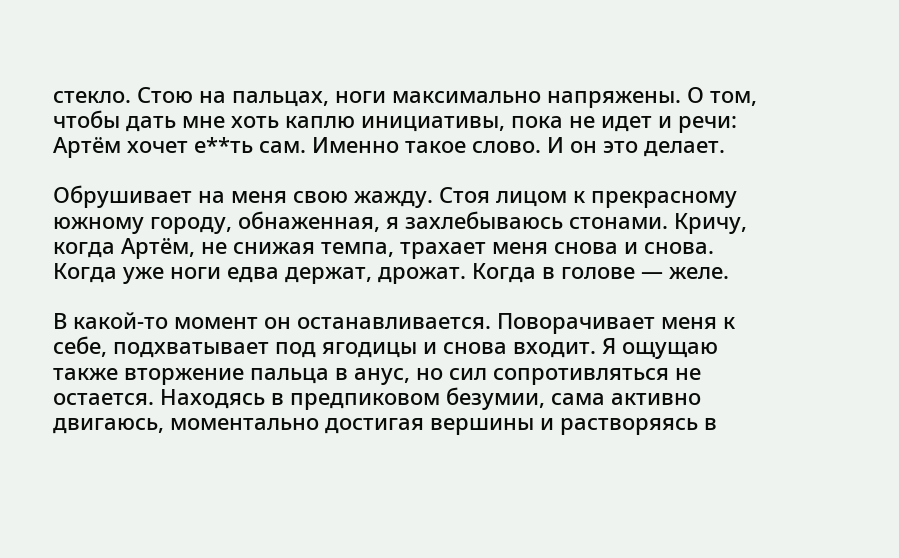стекло. Стою на пальцах, ноги максимально напряжены. О том, чтобы дать мне хоть каплю инициативы, пока не идет и речи: Артём хочет е**ть сам. Именно такое слово. И он это делает.

Обрушивает на меня свою жажду. Стоя лицом к прекрасному южному городу, обнаженная, я захлебываюсь стонами. Кричу, когда Артём, не снижая темпа, трахает меня снова и снова. Когда уже ноги едва держат, дрожат. Когда в голове — желе.

В какой-то момент он останавливается. Поворачивает меня к себе, подхватывает под ягодицы и снова входит. Я ощущаю также вторжение пальца в анус, но сил сопротивляться не остается. Находясь в предпиковом безумии, сама активно двигаюсь, моментально достигая вершины и растворяясь в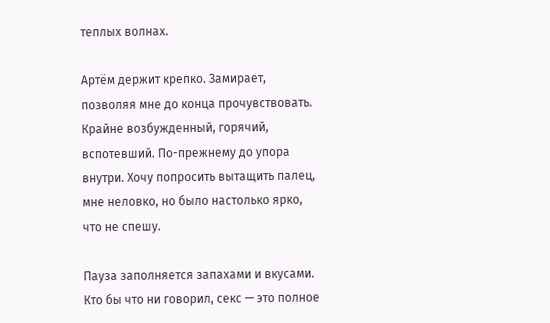теплых волнах.

Артём держит крепко. Замирает, позволяя мне до конца прочувствовать. Крайне возбужденный, горячий, вспотевший. По-прежнему до упора внутри. Хочу попросить вытащить палец, мне неловко, но было настолько ярко, что не спешу.

Пауза заполняется запахами и вкусами. Кто бы что ни говорил, секс — это полное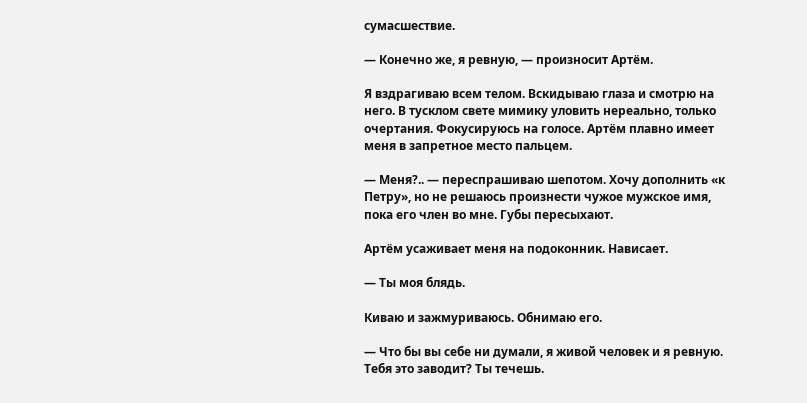сумасшествие.

— Конечно же, я ревную, — произносит Артём.

Я вздрагиваю всем телом. Вскидываю глаза и смотрю на него. В тусклом свете мимику уловить нереально, только очертания. Фокусируюсь на голосе. Артём плавно имеет меня в запретное место пальцем.

— Меня?.. — переспрашиваю шепотом. Хочу дополнить «к Петру», но не решаюсь произнести чужое мужское имя, пока его член во мне. Губы пересыхают.

Артём усаживает меня на подоконник. Нависает.

— Ты моя блядь.

Киваю и зажмуриваюсь. Обнимаю его.

— Что бы вы себе ни думали, я живой человек и я ревную. Тебя это заводит? Ты течешь.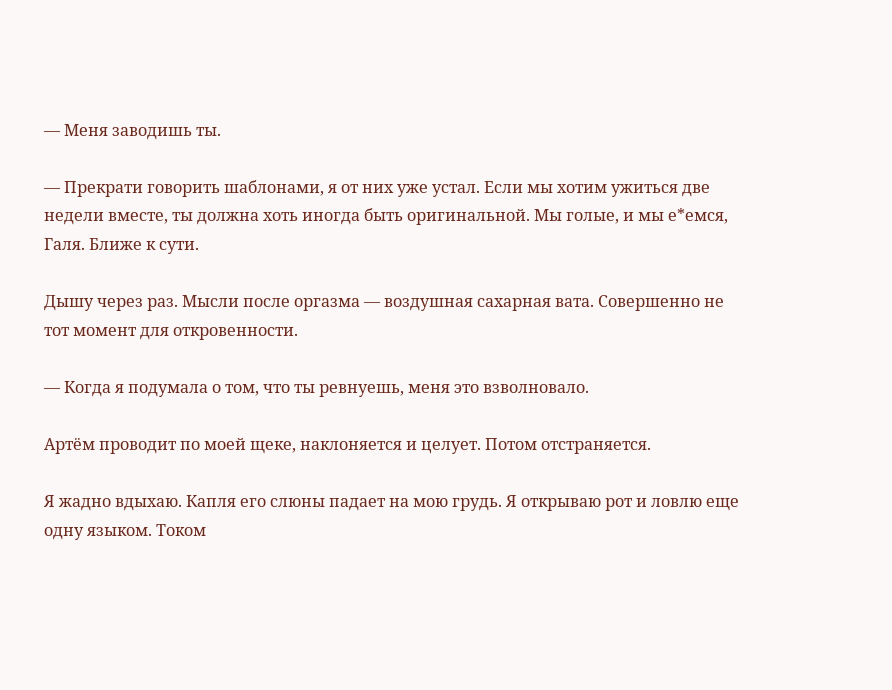— Меня заводишь ты.

— Прекрати говорить шаблонами, я от них уже устал. Если мы хотим ужиться две недели вместе, ты должна хоть иногда быть оригинальной. Мы голые, и мы е*емся, Галя. Ближе к сути.

Дышу через раз. Мысли после оргазма — воздушная сахарная вата. Совершенно не тот момент для откровенности.

— Когда я подумала о том, что ты ревнуешь, меня это взволновало.

Артём проводит по моей щеке, наклоняется и целует. Потом отстраняется.

Я жадно вдыхаю. Капля его слюны падает на мою грудь. Я открываю рот и ловлю еще одну языком. Током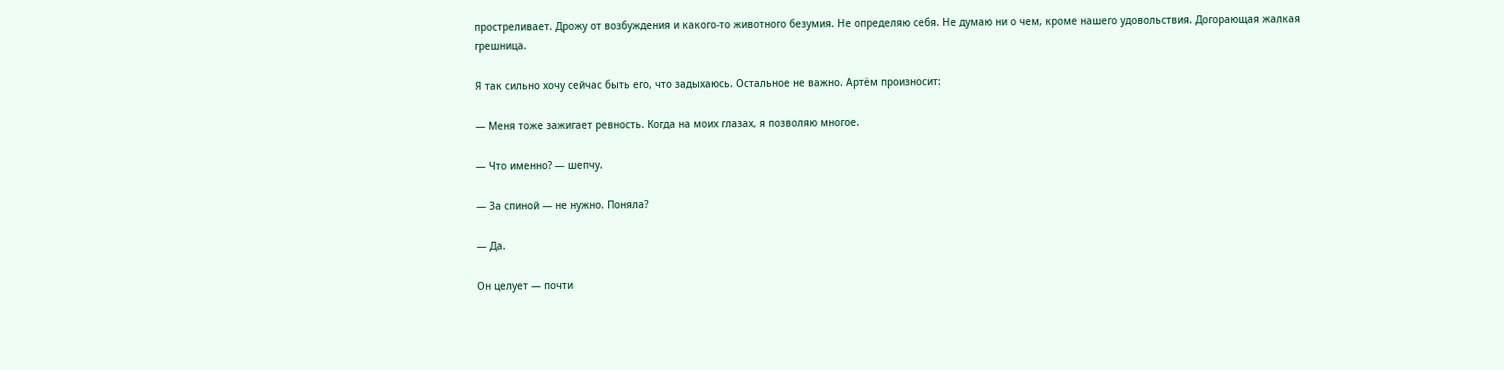простреливает. Дрожу от возбуждения и какого-то животного безумия. Не определяю себя. Не думаю ни о чем, кроме нашего удовольствия. Догорающая жалкая грешница.

Я так сильно хочу сейчас быть его, что задыхаюсь. Остальное не важно. Артём произносит:

— Меня тоже зажигает ревность. Когда на моих глазах, я позволяю многое.

— Что именно? — шепчу.

— За спиной — не нужно. Поняла?

— Да.

Он целует — почти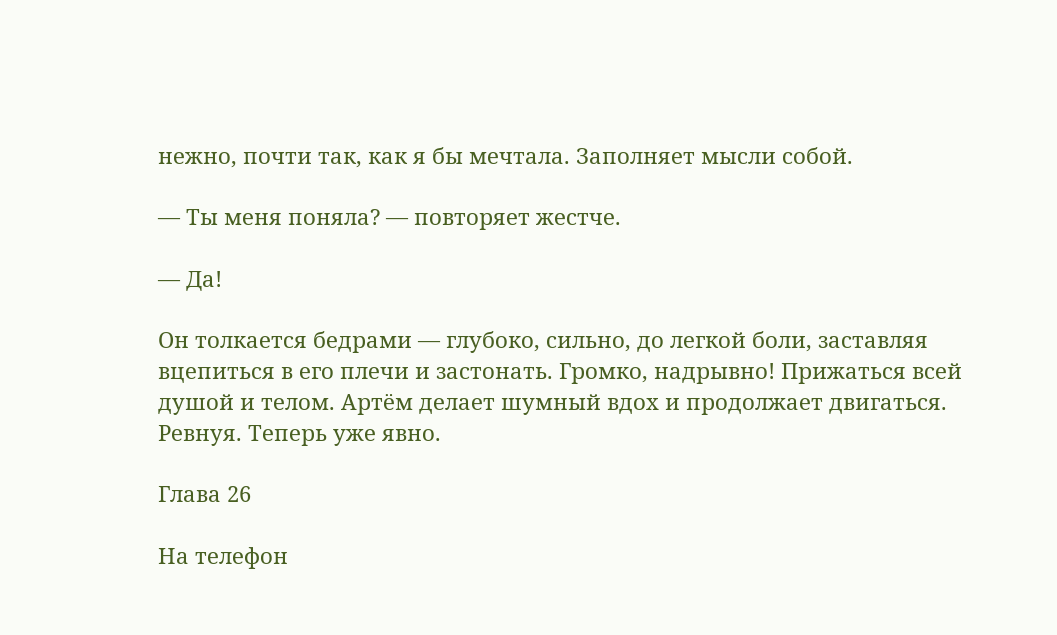нежно, почти так, как я бы мечтала. Заполняет мысли собой.

— Ты меня поняла? — повторяет жестче.

— Да!

Он толкается бедрами — глубоко, сильно, до легкой боли, заставляя вцепиться в его плечи и застонать. Громко, надрывно! Прижаться всей душой и телом. Артём делает шумный вдох и продолжает двигаться. Ревнуя. Теперь уже явно.

Глава 26

На телефон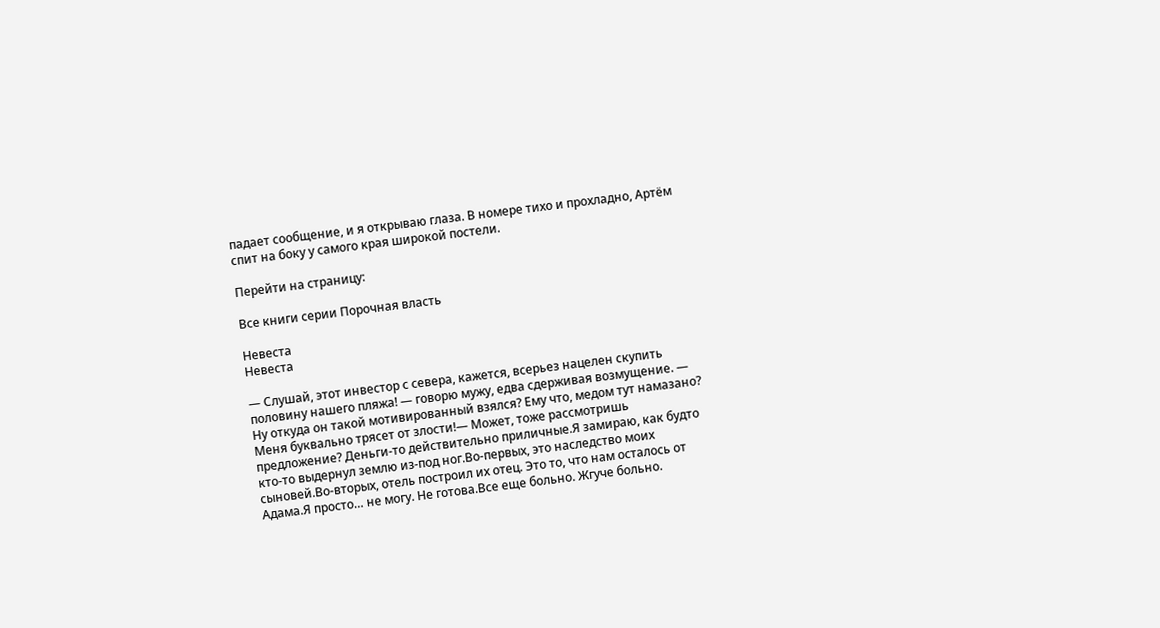падает сообщение, и я открываю глаза. В номере тихо и прохладно, Артём спит на боку у самого края широкой постели.

Перейти на страницу:

Все книги серии Порочная власть

Невеста
Невеста

— Слушай, этот инвестор с севера, кажется, всерьез нацелен скупить половину нашего пляжа! — говорю мужу, едва сдерживая возмущение. — Ну откуда он такой мотивированный взялся? Ему что, медом тут намазано? Меня буквально трясет от злости!— Может, тоже рассмотришь предложение? Деньги-то действительно приличные.Я замираю, как будто кто-то выдернул землю из-под ног.Во-первых, это наследство моих сыновей.Во-вторых, отель построил их отец. Это то, что нам осталось от Адама.Я просто… не могу. Не готова.Все еще больно. Жгуче больно.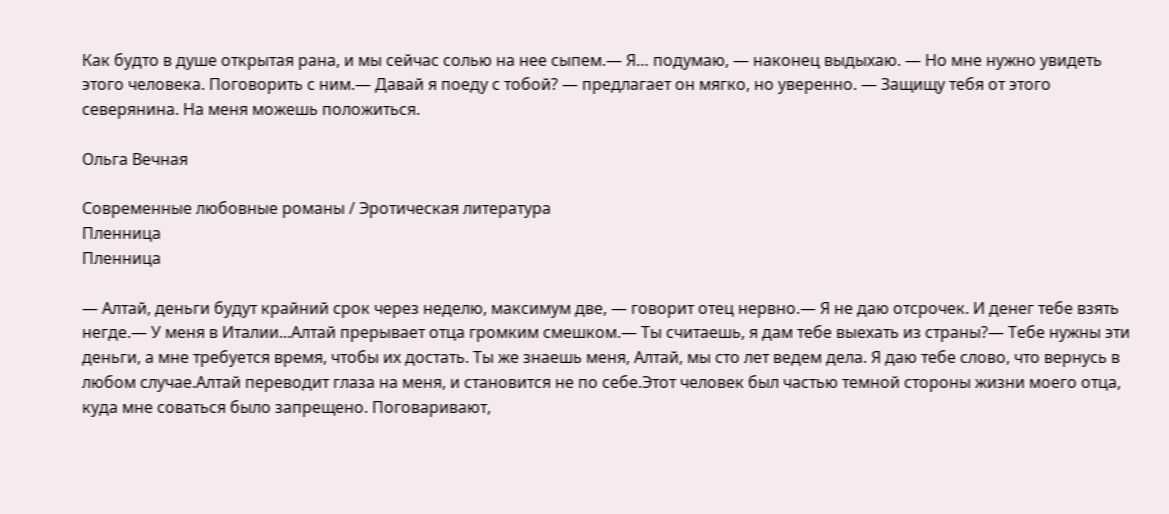Как будто в душе открытая рана, и мы сейчас солью на нее сыпем.— Я… подумаю, — наконец выдыхаю. — Но мне нужно увидеть этого человека. Поговорить с ним.— Давай я поеду с тобой? — предлагает он мягко, но уверенно. — Защищу тебя от этого северянина. На меня можешь положиться.

Ольга Вечная

Современные любовные романы / Эротическая литература
Пленница
Пленница

— Алтай, деньги будут крайний срок через неделю, максимум две, — говорит отец нервно.— Я не даю отсрочек. И денег тебе взять негде.— У меня в Италии...Алтай прерывает отца громким смешком.— Ты считаешь, я дам тебе выехать из страны?— Тебе нужны эти деньги, а мне требуется время, чтобы их достать. Ты же знаешь меня, Алтай, мы сто лет ведем дела. Я даю тебе слово, что вернусь в любом случае.Алтай переводит глаза на меня, и становится не по себе.Этот человек был частью темной стороны жизни моего отца, куда мне соваться было запрещено. Поговаривают,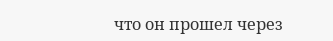что он прошел через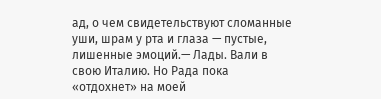ад, о чем свидетельствуют сломанные уши, шрам у рта и глаза — пустые, лишенные эмоций.— Лады. Вали в свою Италию. Но Рада пока «отдохнет» на моей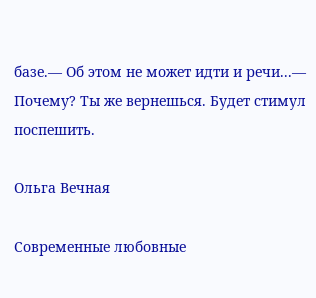базе.— Об этом не может идти и речи...— Почему? Ты же вернешься. Будет стимул поспешить.

Ольга Вечная

Современные любовные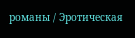романы / Эротическая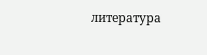литература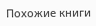Похожие книги